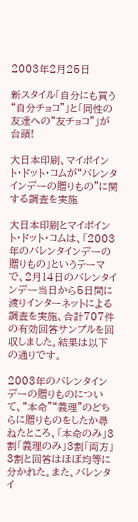2003年2月25日

新スタイル「自分にも買う“自分チョコ”」と「同性の友達への“友チョコ”」が台頭!

大日本印刷、マイポイント・ドット・コムが“バレンタインデーの贈りもの”に関する調査を実施

大日本印刷とマイポイント・ドット・コムは、「2003年のバレンタインデーの贈りもの」というテーマで、2月14日のバレンタインデー当日から5日間に渡りインターネットによる調査を実施、合計707件の有効回答サンプルを回収しました。結果は以下の通りです。

2003年のバレンタインデーの贈りものについて、“本命”“義理”のどちらに贈りものをしたか尋ねたところ、「本命のみ」3割「義理のみ」3割「両方」3割と回答はほぼ均等に分かれた。また、バレンタイ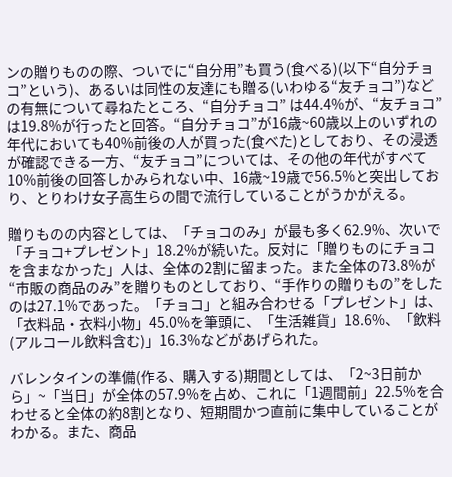ンの贈りものの際、ついでに“自分用”も買う(食べる)(以下“自分チョコ”という)、あるいは同性の友達にも贈る(いわゆる“友チョコ”)などの有無について尋ねたところ、“自分チョコ” は44.4%が、“友チョコ”は19.8%が行ったと回答。“自分チョコ”が16歳~60歳以上のいずれの年代においても40%前後の人が買った(食べた)としており、その浸透が確認できる一方、“友チョコ”については、その他の年代がすべて10%前後の回答しかみられない中、16歳~19歳で56.5%と突出しており、とりわけ女子高生らの間で流行していることがうかがえる。

贈りものの内容としては、「チョコのみ」が最も多く62.9%、次いで「チョコ+プレゼント」18.2%が続いた。反対に「贈りものにチョコを含まなかった」人は、全体の2割に留まった。また全体の73.8%が“市販の商品のみ”を贈りものとしており、“手作りの贈りもの”をしたのは27.1%であった。「チョコ」と組み合わせる「プレゼント」は、「衣料品・衣料小物」45.0%を筆頭に、「生活雑貨」18.6%、「飲料(アルコール飲料含む)」16.3%などがあげられた。

バレンタインの準備(作る、購入する)期間としては、「2~3日前から」~「当日」が全体の57.9%を占め、これに「1週間前」22.5%を合わせると全体の約8割となり、短期間かつ直前に集中していることがわかる。また、商品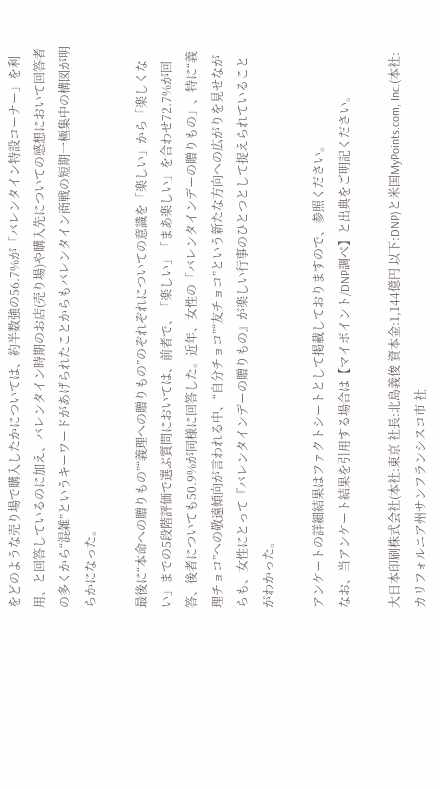をどのような売り場で購入したかについては、約半数強の56.7%が「バレンタイン特設コーナー」を利用、と回答しているのに加え、バレンタイン時期のお店(売り場)や購入先についての感想において回答者の多くから“混雑”というキーワードがあげられたことからもバレンタイン商戦の短期一極集中の構図が明らかになった。

最後に“本命への贈りもの”“義理への贈りもの”のぞれぞれについての意識を「楽しい」から「楽しくない」までの5段階評価で選ぶ質問においては、前者で、「楽しい」「まあ楽しい」を合わせ72.7%が回答、後者についても50.9%が同様に回答した。近年、女性の「バレンタインデーの贈りもの」、特に“義理チョコ”への敬遠傾向が言われる中、“自分チョコ”“友チョコ”という新たな方向への広がりを見せながらも、女性にとって『バレンタインデーの贈りもの』が楽しい行事のひとつとして捉えられていることがわかった。

アンケートの詳細結果はファクトシートとして掲載しておりますので、参照ください。
なお、当アンケート結果を引用する場合は【マイポイント/DNP調べ】と出典をご明記ください。

大日本印刷株式会社(本社:東京 社長:北島義俊 資本金:1,144億円 以下:DNP)と米国MyPoints.com, Inc.(本社:カリフォルニア州サンフランシスコ市 社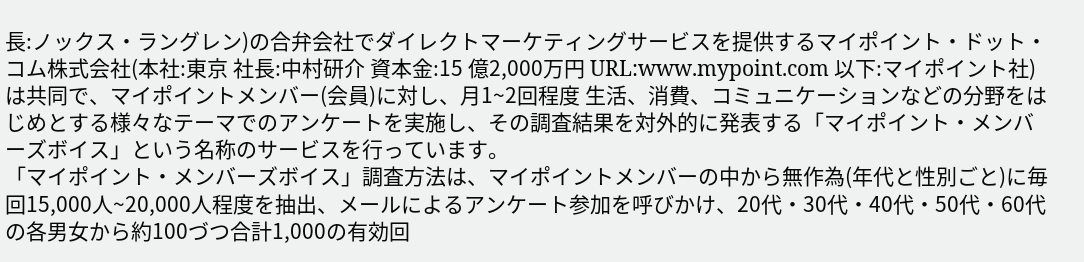長:ノックス・ラングレン)の合弁会社でダイレクトマーケティングサービスを提供するマイポイント・ドット・コム株式会社(本社:東京 社長:中村研介 資本金:15 億2,000万円 URL:www.mypoint.com 以下:マイポイント社)は共同で、マイポイントメンバー(会員)に対し、月1~2回程度 生活、消費、コミュニケーションなどの分野をはじめとする様々なテーマでのアンケートを実施し、その調査結果を対外的に発表する「マイポイント・メンバーズボイス」という名称のサービスを行っています。
「マイポイント・メンバーズボイス」調査方法は、マイポイントメンバーの中から無作為(年代と性別ごと)に毎回15,000人~20,000人程度を抽出、メールによるアンケート参加を呼びかけ、20代・30代・40代・50代・60代の各男女から約100づつ合計1,000の有効回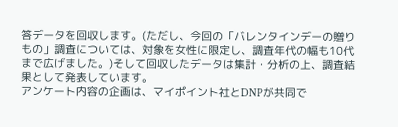答データを回収します。(ただし、今回の「バレンタインデーの贈りもの」調査については、対象を女性に限定し、調査年代の幅も10代まで広げました。)そして回収したデータは集計・分析の上、調査結果として発表しています。
アンケート内容の企画は、マイポイント社とDNPが共同で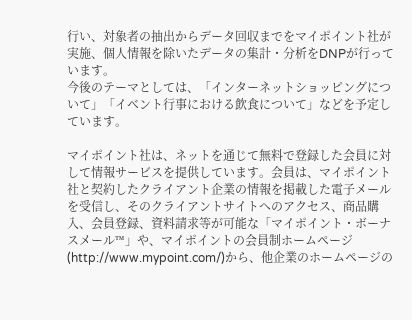行い、対象者の抽出からデータ回収までをマイポイント社が実施、個人情報を除いたデータの集計・分析をDNPが行っています。
今後のテーマとしては、「インターネットショッピングについて」「イベント行事における飲食について」などを予定しています。

マイポイント社は、ネットを通じて無料で登録した会員に対して情報サービスを提供しています。会員は、マイポイント社と契約したクライアント企業の情報を掲載した電子メールを受信し、そのクライアントサイトへのアクセス、商品購入、会員登録、資料請求等が可能な「マイポイント・ボーナスメール™」や、マイポイントの会員制ホームページ(http://www.mypoint.com/)から、他企業のホームページの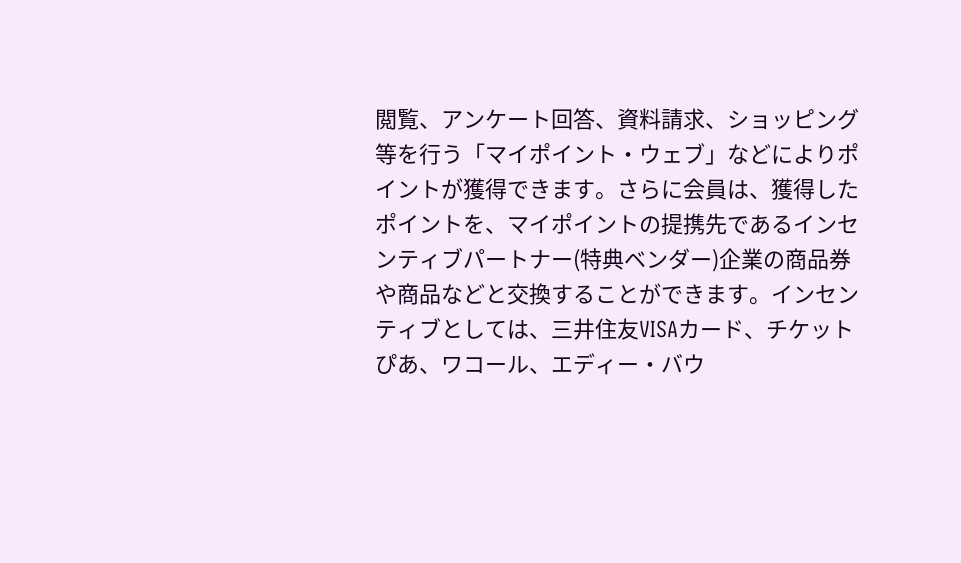閲覧、アンケート回答、資料請求、ショッピング等を行う「マイポイント・ウェブ」などによりポイントが獲得できます。さらに会員は、獲得したポイントを、マイポイントの提携先であるインセンティブパートナー(特典ベンダー)企業の商品券や商品などと交換することができます。インセンティブとしては、三井住友VISAカード、チケットぴあ、ワコール、エディー・バウ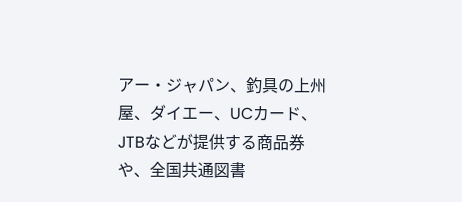アー・ジャパン、釣具の上州屋、ダイエー、UCカード、JTBなどが提供する商品券や、全国共通図書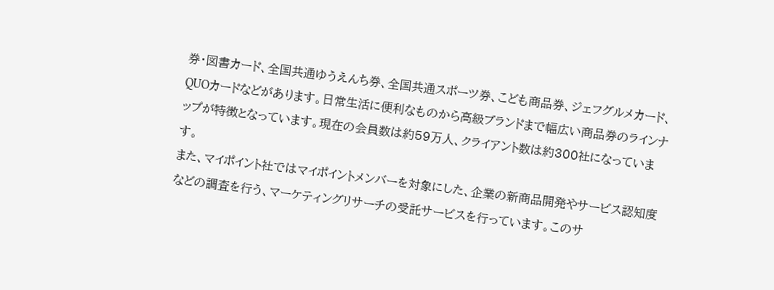券・図書カード、全国共通ゆうえんち券、全国共通スポーツ券、こども商品券、ジェフグルメカード、QUOカードなどがあります。日常生活に便利なものから高級ブランドまで幅広い商品券のラインナップが特徴となっています。現在の会員数は約59万人、クライアント数は約300社になっています。
また、マイポイント社ではマイポイントメンバーを対象にした、企業の新商品開発やサービス認知度などの調査を行う、マーケティングリサーチの受託サービスを行っています。このサ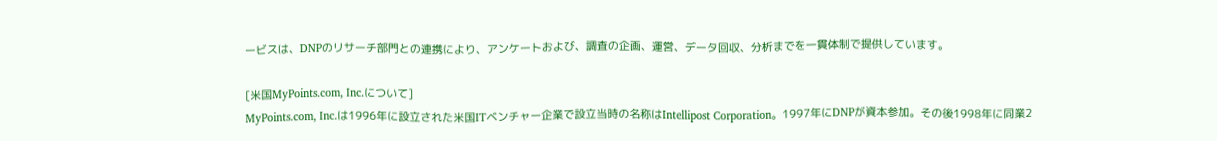ービスは、DNPのリサーチ部門との連携により、アンケートおよび、調査の企画、運営、データ回収、分析までを一貫体制で提供しています。

[米国MyPoints.com, Inc.について]
MyPoints.com, Inc.は1996年に設立された米国ITベンチャー企業で設立当時の名称はIntellipost Corporation。1997年にDNPが資本参加。その後1998年に同業2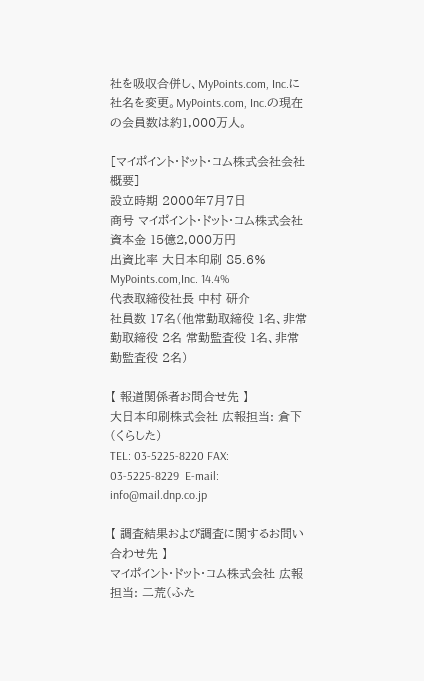社を吸収合併し、MyPoints.com, Inc.に社名を変更。MyPoints.com, Inc.の現在の会員数は約1,000万人。

[マイポイント・ドット・コム株式会社会社概要]
設立時期 2000年7月7日
商号 マイポイント・ドット・コム株式会社
資本金 15億2,000万円
出資比率 大日本印刷 85.6% MyPoints.com,Inc. 14.4%
代表取締役社長 中村 研介
社員数 17名(他常勤取締役 1名、非常勤取締役 2名 常勤監査役 1名、非常勤監査役 2名)

【 報道関係者お問合せ先 】
大日本印刷株式会社 広報担当: 倉下(くらした)
TEL: 03-5225-8220 FAX: 03-5225-8229  E-mail: info@mail.dnp.co.jp

【 調査結果および調査に関するお問い合わせ先 】
マイポイント・ドット・コム株式会社 広報担当: 二荒(ふた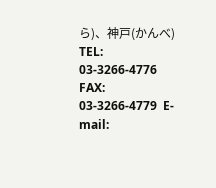ら)、神戸(かんべ)
TEL: 03-3266-4776 FAX: 03-3266-4779  E-mail: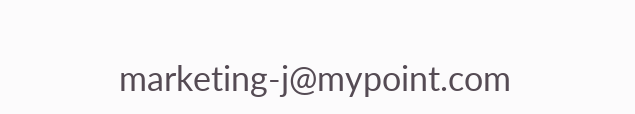marketing-j@mypoint.com